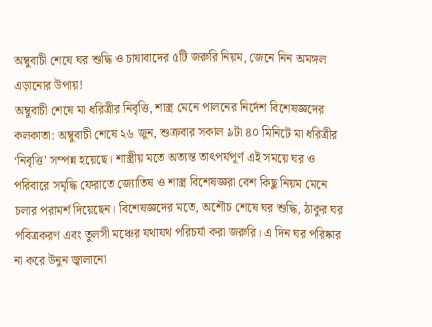অম্বুবাচী শেষে ঘর শুদ্ধি ও চাষাবাদের ৫টি জরুরি নিয়ম, জেনে নিন অমঙ্গল এড়ানোর উপায়!
অম্বুবাচী শেষে মা ধরিত্রীর নিবৃত্তি, শাস্ত্র মেনে পালনের নির্দেশ বিশেষজ্ঞদের
কলকাতা: অম্বুবাচী শেষে ২৬ জুন, শুক্রবার সকাল ৯টা ৪০ মিনিটে মা ধরিত্রীর ‘নিবৃত্তি’ সম্পন্ন হয়েছে। শাস্ত্রীয় মতে অত্যন্ত তাৎপর্যপূর্ণ এই সময়ে ঘর ও পরিবারে সমৃদ্ধি ফেরাতে জ্যোতিষ ও শাস্ত্র বিশেষজ্ঞরা বেশ কিছু নিয়ম মেনে চলার পরামর্শ দিয়েছেন। বিশেষজ্ঞদের মতে, অশৌচ শেষে ঘর শুদ্ধি, ঠাকুর ঘর পবিত্রকরণ এবং তুলসী মঞ্চের যথাযথ পরিচর্যা করা জরুরি। এ দিন ঘর পরিষ্কার না করে উনুন জ্বালানো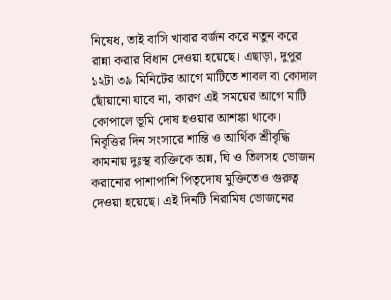নিষেধ, তাই বাসি খাবার বর্জন করে নতুন করে রান্না করার বিধান দেওয়া হয়েছে। এছাড়া, দুপুর ১২টা ৩৯ মিনিটের আগে মাটিতে শাবল বা কোদাল ছোঁয়ানো যাবে না, কারণ এই সময়ের আগে মাটি কোপালে ভূমি দোষ হওয়ার আশঙ্কা থাকে।
নিবৃত্তির দিন সংসারে শান্তি ও আর্থিক শ্রীবৃদ্ধি কামনায় দুঃস্থ ব্যক্তিকে অন্ন, ঘি ও তিলসহ ভোজন করানোর পাশাপাশি পিতৃদোষ মুক্তিতেও গুরুত্ব দেওয়া হয়েছে। এই দিনটি নিরামিষ ভোজনের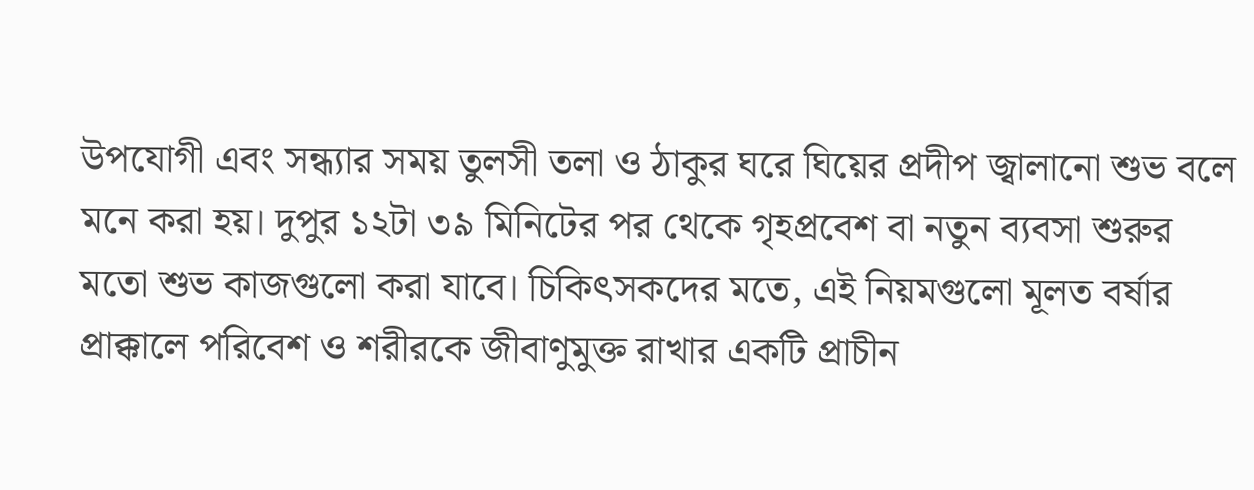উপযোগী এবং সন্ধ্যার সময় তুলসী তলা ও ঠাকুর ঘরে ঘিয়ের প্রদীপ জ্বালানো শুভ বলে মনে করা হয়। দুপুর ১২টা ৩৯ মিনিটের পর থেকে গৃহপ্রবেশ বা নতুন ব্যবসা শুরুর মতো শুভ কাজগুলো করা যাবে। চিকিৎসকদের মতে, এই নিয়মগুলো মূলত বর্ষার প্রাক্কালে পরিবেশ ও শরীরকে জীবাণুমুক্ত রাখার একটি প্রাচীন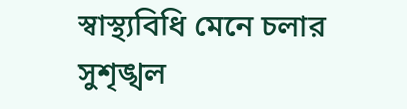স্বাস্থ্যবিধি মেনে চলার সুশৃঙ্খল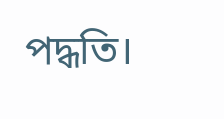পদ্ধতি।